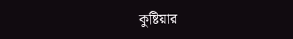কুষ্টিয়ার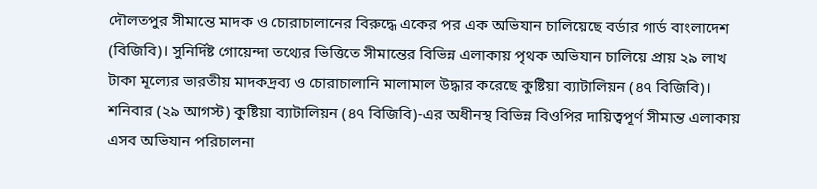দৌলতপুর সীমান্তে মাদক ও চোরাচালানের বিরুদ্ধে একের পর এক অভিযান চালিয়েছে বর্ডার গার্ড বাংলাদেশ (বিজিবি)। সুনির্দিষ্ট গোয়েন্দা তথ্যের ভিত্তিতে সীমান্তের বিভিন্ন এলাকায় পৃথক অভিযান চালিয়ে প্রায় ২৯ লাখ টাকা মূল্যের ভারতীয় মাদকদ্রব্য ও চোরাচালানি মালামাল উদ্ধার করেছে কুষ্টিয়া ব্যাটালিয়ন (৪৭ বিজিবি)।
শনিবার (২৯ আগস্ট) কুষ্টিয়া ব্যাটালিয়ন (৪৭ বিজিবি)-এর অধীনস্থ বিভিন্ন বিওপির দায়িত্বপূর্ণ সীমান্ত এলাকায় এসব অভিযান পরিচালনা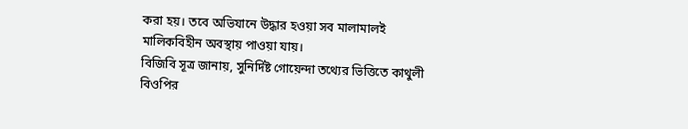করা হয়। তবে অভিযানে উদ্ধার হওয়া সব মালামালই মালিকবিহীন অবস্থায় পাওয়া যায়।
বিজিবি সূত্র জানায়, সুনির্দিষ্ট গোয়েন্দা তথ্যের ভিত্তিতে কাথুলী বিওপির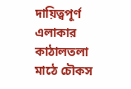দায়িত্বপূর্ণ এলাকার কাঠালতলা মাঠে চৌকস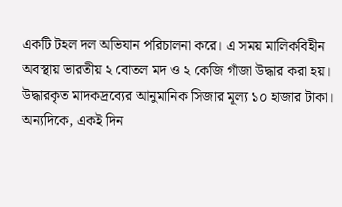একটি টহল দল অভিযান পরিচালনা করে। এ সময় মালিকবিহীন অবস্থায় ভারতীয় ২ বোতল মদ ও ২ কেজি গাঁজা উদ্ধার করা হয়। উদ্ধারকৃত মাদকদ্রব্যের আনুমানিক সিজার মূল্য ১০ হাজার টাকা।
অন্যদিকে, একই দিন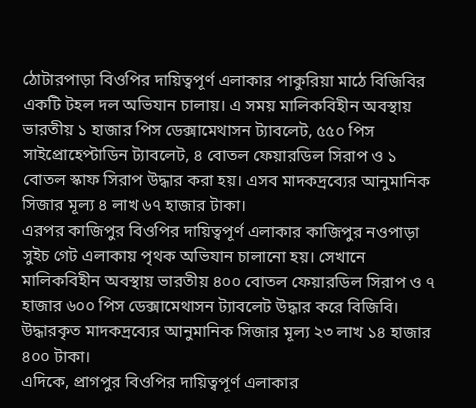ঠোটারপাড়া বিওপির দায়িত্বপূর্ণ এলাকার পাকুরিয়া মাঠে বিজিবির একটি টহল দল অভিযান চালায়। এ সময় মালিকবিহীন অবস্থায় ভারতীয় ১ হাজার পিস ডেক্সামেথাসন ট্যাবলেট, ৫৫০ পিস সাইপ্রোহেপ্টাডিন ট্যাবলেট, ৪ বোতল ফেয়ারডিল সিরাপ ও ১ বোতল স্কাফ সিরাপ উদ্ধার করা হয়। এসব মাদকদ্রব্যের আনুমানিক সিজার মূল্য ৪ লাখ ৬৭ হাজার টাকা।
এরপর কাজিপুর বিওপির দায়িত্বপূর্ণ এলাকার কাজিপুর নওপাড়া সুইচ গেট এলাকায় পৃথক অভিযান চালানো হয়। সেখানে মালিকবিহীন অবস্থায় ভারতীয় ৪০০ বোতল ফেয়ারডিল সিরাপ ও ৭ হাজার ৬০০ পিস ডেক্সামেথাসন ট্যাবলেট উদ্ধার করে বিজিবি। উদ্ধারকৃত মাদকদ্রব্যের আনুমানিক সিজার মূল্য ২৩ লাখ ১৪ হাজার ৪০০ টাকা।
এদিকে, প্রাগপুর বিওপির দায়িত্বপূর্ণ এলাকার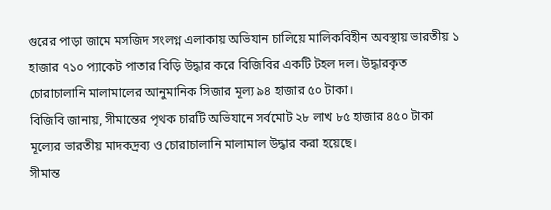গুরের পাড়া জামে মসজিদ সংলগ্ন এলাকায় অভিযান চালিয়ে মালিকবিহীন অবস্থায় ভারতীয় ১ হাজার ৭১০ প্যাকেট পাতার বিড়ি উদ্ধার করে বিজিবির একটি টহল দল। উদ্ধারকৃত চোরাচালানি মালামালের আনুমানিক সিজার মূল্য ৯৪ হাজার ৫০ টাকা।
বিজিবি জানায়, সীমান্তের পৃথক চারটি অভিযানে সর্বমোট ২৮ লাখ ৮৫ হাজার ৪৫০ টাকা মূল্যের ভারতীয় মাদকদ্রব্য ও চোরাচালানি মালামাল উদ্ধার করা হয়েছে।
সীমান্ত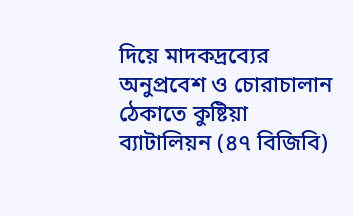দিয়ে মাদকদ্রব্যের অনুপ্রবেশ ও চোরাচালান ঠেকাতে কুষ্টিয়া ব্যাটালিয়ন (৪৭ বিজিবি)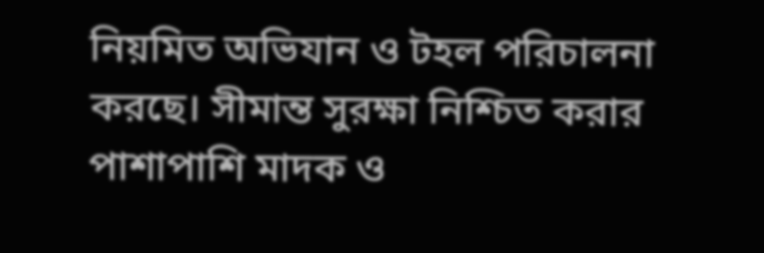নিয়মিত অভিযান ও টহল পরিচালনা করছে। সীমান্ত সুরক্ষা নিশ্চিত করার পাশাপাশি মাদক ও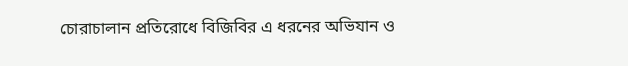চোরাচালান প্রতিরোধে বিজিবির এ ধরনের অভিযান ও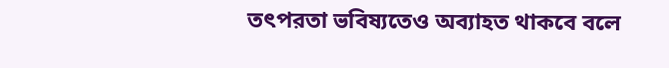তৎপরতা ভবিষ্যতেও অব্যাহত থাকবে বলে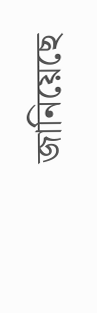জানিয়েছে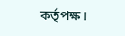কর্তৃপক্ষ।